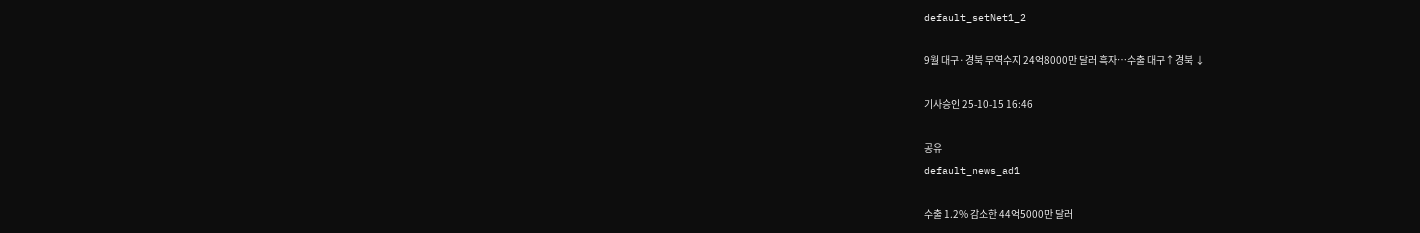default_setNet1_2

9월 대구·경북 무역수지 24억8000만 달러 흑자…수출 대구↑경북 ↓

기사승인 25-10-15 16:46

공유
default_news_ad1

수출 1.2% 감소한 44억5000만 달러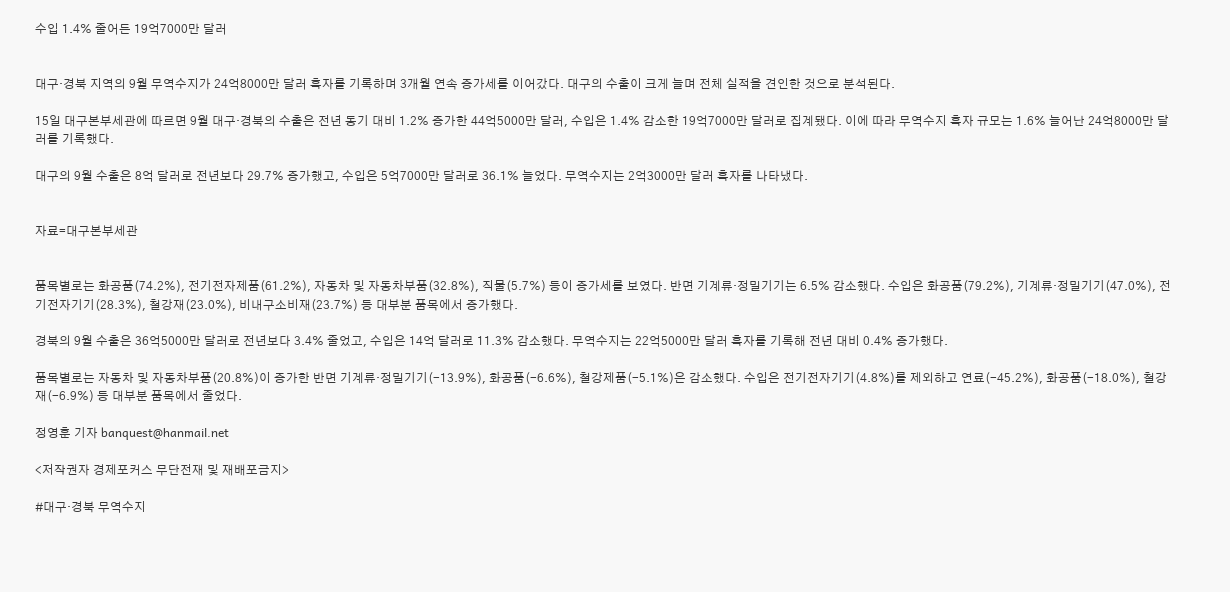수입 1.4% 줄어든 19억7000만 달러


대구·경북 지역의 9월 무역수지가 24억8000만 달러 흑자를 기록하며 3개월 연속 증가세를 이어갔다. 대구의 수출이 크게 늘며 전체 실적을 견인한 것으로 분석된다.

15일 대구본부세관에 따르면 9월 대구·경북의 수출은 전년 동기 대비 1.2% 증가한 44억5000만 달러, 수입은 1.4% 감소한 19억7000만 달러로 집계됐다. 이에 따라 무역수지 흑자 규모는 1.6% 늘어난 24억8000만 달러를 기록했다.

대구의 9월 수출은 8억 달러로 전년보다 29.7% 증가했고, 수입은 5억7000만 달러로 36.1% 늘었다. 무역수지는 2억3000만 달러 흑자를 나타냈다.


자료=대구본부세관


품목별로는 화공품(74.2%), 전기전자제품(61.2%), 자동차 및 자동차부품(32.8%), 직물(5.7%) 등이 증가세를 보였다. 반면 기계류·정밀기기는 6.5% 감소했다. 수입은 화공품(79.2%), 기계류·정밀기기(47.0%), 전기전자기기(28.3%), 철강재(23.0%), 비내구소비재(23.7%) 등 대부분 품목에서 증가했다.

경북의 9월 수출은 36억5000만 달러로 전년보다 3.4% 줄었고, 수입은 14억 달러로 11.3% 감소했다. 무역수지는 22억5000만 달러 흑자를 기록해 전년 대비 0.4% 증가했다.

품목별로는 자동차 및 자동차부품(20.8%)이 증가한 반면 기계류·정밀기기(-13.9%), 화공품(-6.6%), 철강제품(-5.1%)은 감소했다. 수입은 전기전자기기(4.8%)를 제외하고 연료(-45.2%), 화공품(-18.0%), 철강재(-6.9%) 등 대부분 품목에서 줄었다.

정영훈 기자 banquest@hanmail.net

<저작권자 경제포커스 무단전재 및 재배포금지>

#대구·경북 무역수지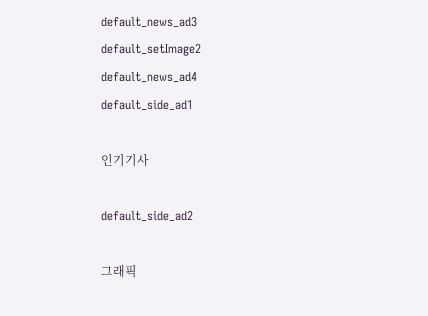default_news_ad3
default_setImage2
default_news_ad4
default_side_ad1

인기기사

default_side_ad2

그래픽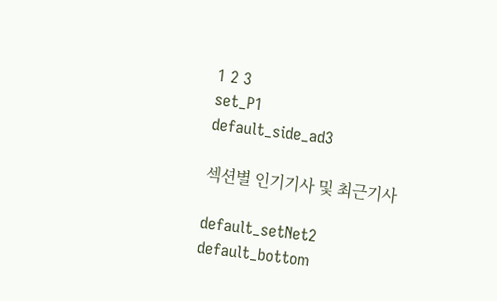1 2 3
set_P1
default_side_ad3

섹션별 인기기사 및 최근기사

default_setNet2
default_bottom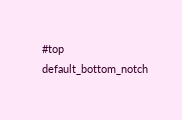#top
default_bottom_notch